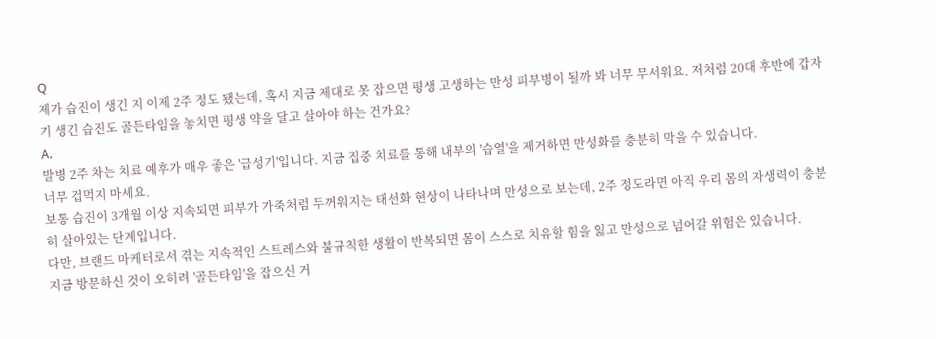Q
제가 습진이 생긴 지 이제 2주 정도 됐는데, 혹시 지금 제대로 못 잡으면 평생 고생하는 만성 피부병이 될까 봐 너무 무서워요. 저처럼 20대 후반에 갑자기 생긴 습진도 골든타임을 놓치면 평생 약을 달고 살아야 하는 건가요?
A.
발병 2주 차는 치료 예후가 매우 좋은 '급성기'입니다. 지금 집중 치료를 통해 내부의 '습열'을 제거하면 만성화를 충분히 막을 수 있습니다.
너무 겁먹지 마세요.
보통 습진이 3개월 이상 지속되면 피부가 가죽처럼 두꺼워지는 태선화 현상이 나타나며 만성으로 보는데, 2주 정도라면 아직 우리 몸의 자생력이 충분히 살아있는 단계입니다.
다만, 브랜드 마케터로서 겪는 지속적인 스트레스와 불규칙한 생활이 반복되면 몸이 스스로 치유할 힘을 잃고 만성으로 넘어갈 위험은 있습니다.
지금 방문하신 것이 오히려 '골든타임'을 잡으신 거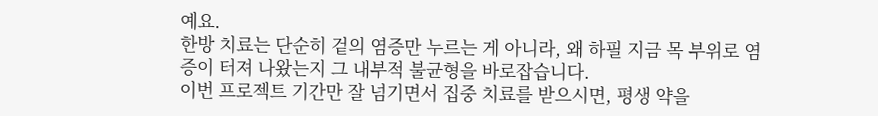예요.
한방 치료는 단순히 겉의 염증만 누르는 게 아니라, 왜 하필 지금 목 부위로 염증이 터져 나왔는지 그 내부적 불균형을 바로잡습니다.
이번 프로젝트 기간만 잘 넘기면서 집중 치료를 받으시면, 평생 약을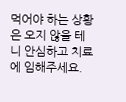먹어야 하는 상황은 오지 않을 테니 안심하고 치료에 임해주세요.